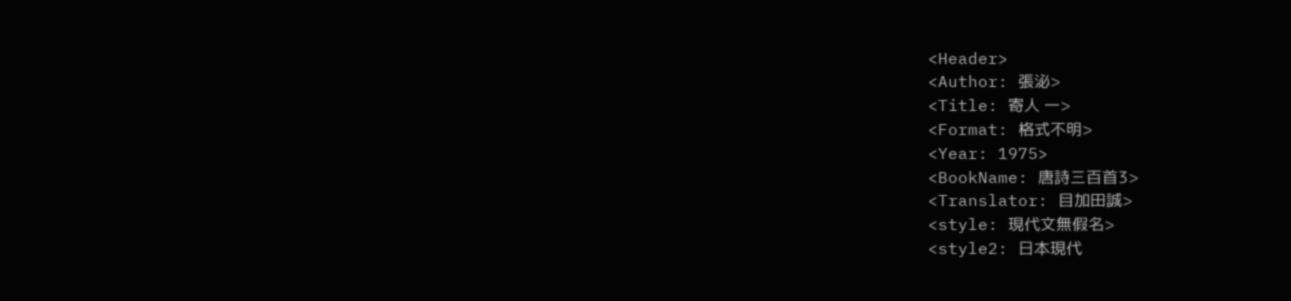<Header>
<Author: 張泌>
<Title: 寄人 一>
<Format: 格式不明>
<Year: 1975>
<BookName: 唐詩三百首3>
<Translator: 目加田誠>
<style: 現代文無假名>
<style2: 日本現代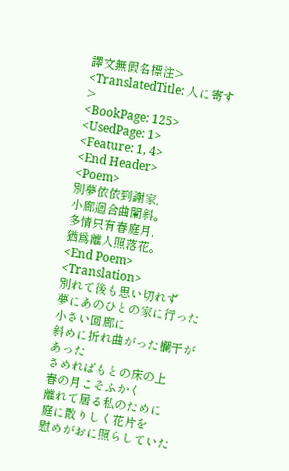譯文無假名標注>
<TranslatedTitle: 人に寄す>
<BookPage: 125>
<UsedPage: 1>
<Feature: 1, 4>
<End Header>
<Poem>
別夢依依到謝家，
小廊迴合曲闌斜。
多情只有春庭月，
猶爲離人照落花。
<End Poem>
<Translation>
別れて後も思い切れず
夢にあのひとの家に行った
小さい回廊に
斜めに折れ曲がった欄干があった
さめればもとの床の上
春の月こそふかく
離れて居る私のために
庭に散りしく花片を
慰めがおに照らしていた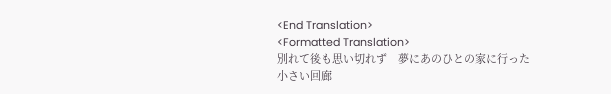<End Translation>
<Formatted Translation>
別れて後も思い切れず　夢にあのひとの家に行った
小さい回廊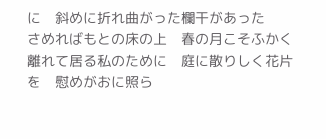に　斜めに折れ曲がった欄干があった
さめればもとの床の上　春の月こそふかく
離れて居る私のために　庭に散りしく花片を　慰めがおに照ら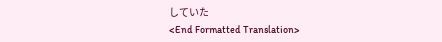していた
<End Formatted Translation>